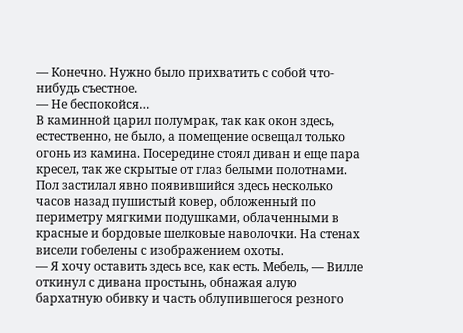— Конечно. Нужно было прихватить с собой что-нибудь съестное.
— Не беспокойся…
В каминной царил полумрак, так как окон здесь, естественно, не было, а помещение освещал только огонь из камина. Посередине стоял диван и еще пара кресел, так же скрытые от глаз белыми полотнами. Пол застилал явно появившийся здесь несколько часов назад пушистый ковер, обложенный по периметру мягкими подушками, облаченными в красные и бордовые шелковые наволочки. На стенах висели гобелены с изображением охоты.
— Я хочу оставить здесь все, как есть. Мебель, — Вилле откинул с дивана простынь, обнажая алую бархатную обивку и часть облупившегося резного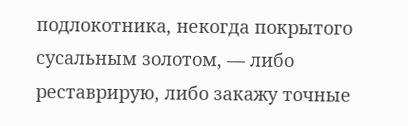подлокотника, некогда покрытого сусальным золотом, — либо реставрирую, либо закажу точные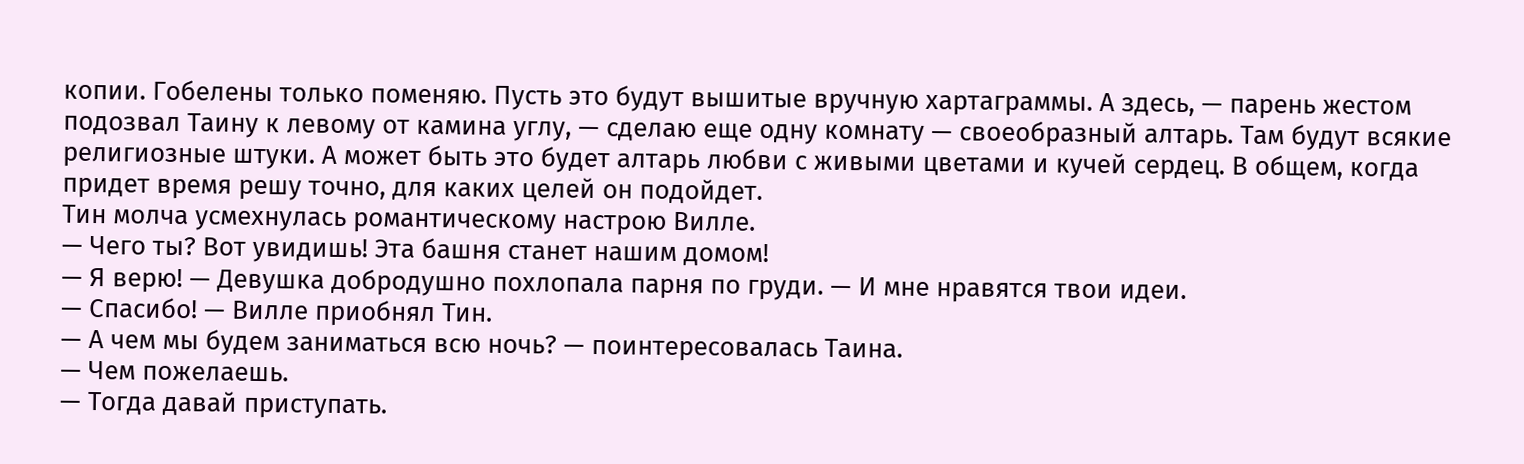копии. Гобелены только поменяю. Пусть это будут вышитые вручную хартаграммы. А здесь, — парень жестом подозвал Таину к левому от камина углу, — сделаю еще одну комнату — своеобразный алтарь. Там будут всякие религиозные штуки. А может быть это будет алтарь любви с живыми цветами и кучей сердец. В общем, когда придет время решу точно, для каких целей он подойдет.
Тин молча усмехнулась романтическому настрою Вилле.
— Чего ты? Вот увидишь! Эта башня станет нашим домом!
— Я верю! — Девушка добродушно похлопала парня по груди. — И мне нравятся твои идеи.
— Спасибо! — Вилле приобнял Тин.
— А чем мы будем заниматься всю ночь? — поинтересовалась Таина.
— Чем пожелаешь.
— Тогда давай приступать.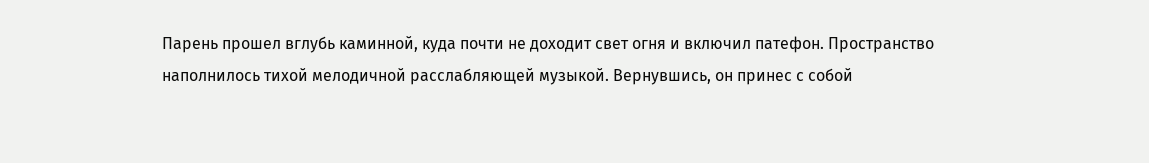Парень прошел вглубь каминной, куда почти не доходит свет огня и включил патефон. Пространство наполнилось тихой мелодичной расслабляющей музыкой. Вернувшись, он принес с собой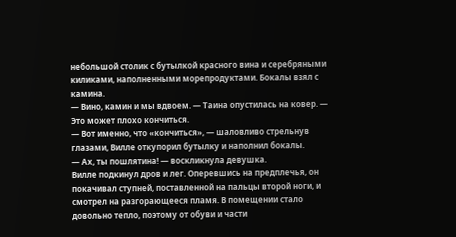небольшой столик с бутылкой красного вина и серебряными киликами, наполненными морепродуктами. Бокалы взял с камина.
— Вино, камин и мы вдвоем. — Таина опустилась на ковер. — Это может плохо кончиться.
— Вот именно, что «кончиться», — шаловливо стрельнув глазами, Вилле откупорил бутылку и наполнил бокалы.
— Ах, ты пошлятина! — воскликнула девушка.
Вилле подкинул дров и лег. Оперевшись на предплечья, он покачивал ступней, поставленной на пальцы второй ноги, и смотрел на разгорающееся пламя. В помещении стало довольно тепло, поэтому от обуви и части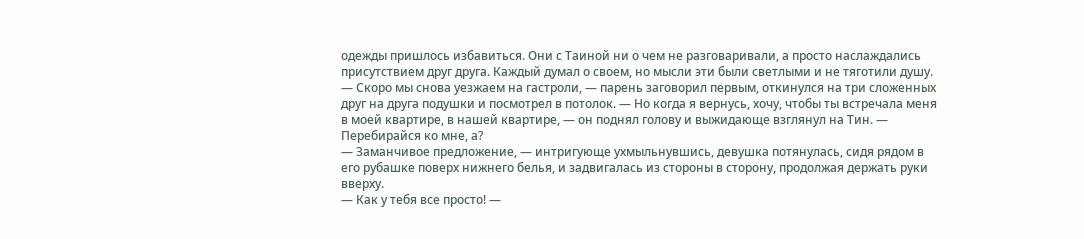одежды пришлось избавиться. Они с Таиной ни о чем не разговаривали, а просто наслаждались присутствием друг друга. Каждый думал о своем, но мысли эти были светлыми и не тяготили душу.
— Скоро мы снова уезжаем на гастроли, — парень заговорил первым, откинулся на три сложенных друг на друга подушки и посмотрел в потолок. — Но когда я вернусь, хочу, чтобы ты встречала меня в моей квартире, в нашей квартире, — он поднял голову и выжидающе взглянул на Тин. — Перебирайся ко мне, а?
— Заманчивое предложение, — интригующе ухмыльнувшись, девушка потянулась, сидя рядом в его рубашке поверх нижнего белья, и задвигалась из стороны в сторону, продолжая держать руки вверху.
— Как у тебя все просто! —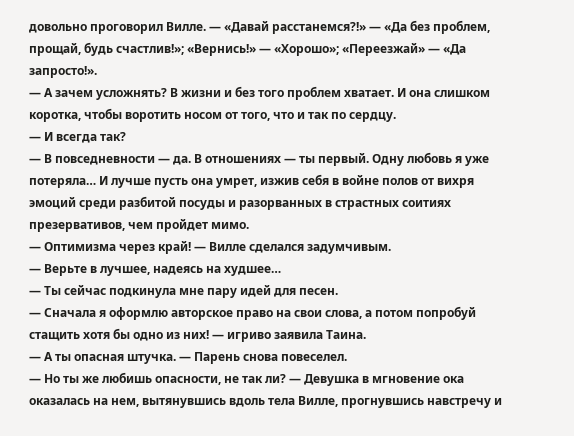довольно проговорил Вилле. — «Давай расстанемся?!» — «Да без проблем, прощай, будь счастлив!»; «Вернись!» — «Хорошо»; «Переезжай» — «Да запросто!».
— А зачем усложнять? В жизни и без того проблем хватает. И она слишком коротка, чтобы воротить носом от того, что и так по сердцу.
— И всегда так?
— В повседневности — да. В отношениях — ты первый. Одну любовь я уже потеряла… И лучше пусть она умрет, изжив себя в войне полов от вихря эмоций среди разбитой посуды и разорванных в страстных соитиях презервативов, чем пройдет мимо.
— Оптимизма через край! — Вилле сделался задумчивым.
— Верьте в лучшее, надеясь на худшее…
— Ты сейчас подкинула мне пару идей для песен.
— Сначала я оформлю авторское право на свои слова, а потом попробуй стащить хотя бы одно из них! — игриво заявила Таина.
— А ты опасная штучка. — Парень снова повеселел.
— Но ты же любишь опасности, не так ли? — Девушка в мгновение ока оказалась на нем, вытянувшись вдоль тела Вилле, прогнувшись навстречу и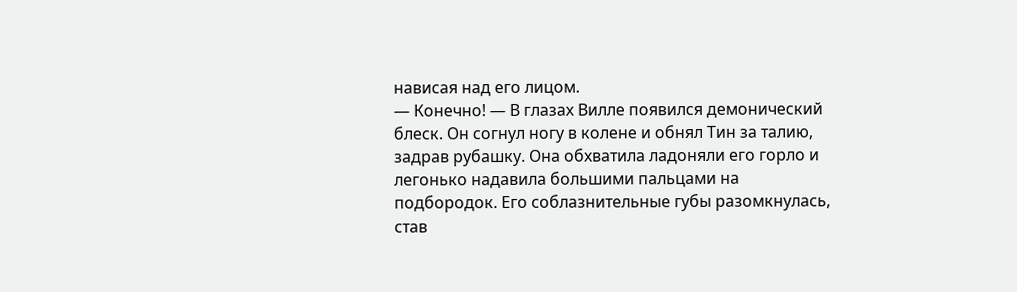нависая над его лицом.
— Конечно! — В глазах Вилле появился демонический блеск. Он согнул ногу в колене и обнял Тин за талию, задрав рубашку. Она обхватила ладоняли его горло и легонько надавила большими пальцами на подбородок. Его соблазнительные губы разомкнулась, став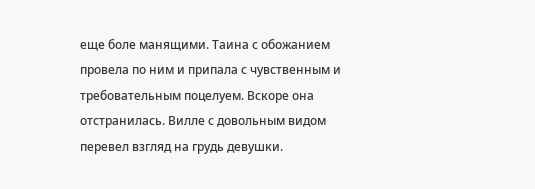еще боле манящими. Таина с обожанием провела по ним и припала с чувственным и требовательным поцелуем. Вскоре она отстранилась. Вилле с довольным видом перевел взгляд на грудь девушки.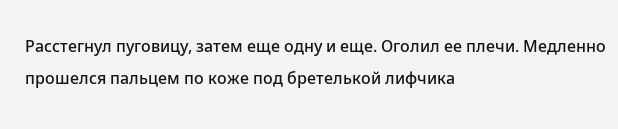Расстегнул пуговицу, затем еще одну и еще. Оголил ее плечи. Медленно прошелся пальцем по коже под бретелькой лифчика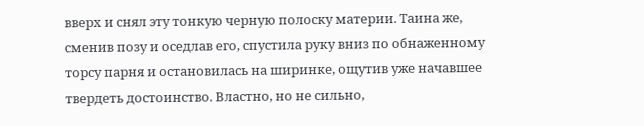вверх и снял эту тонкую черную полоску материи. Таина же, сменив позу и оседлав его, спустила руку вниз по обнаженному торсу парня и остановилась на ширинке, ощутив уже начавшее твердеть достоинство. Властно, но не сильно,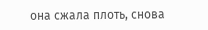она сжала плоть, снова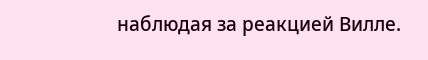наблюдая за реакцией Вилле.